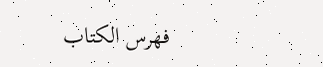فهرس الكتاب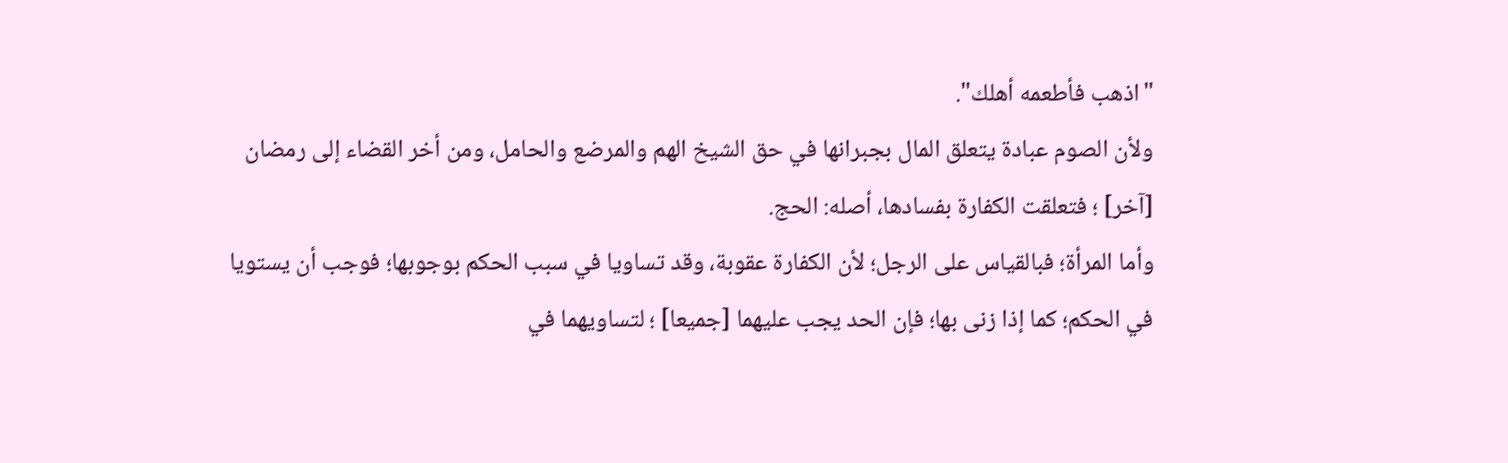"اذهب فأطعمه أهلك".
ولأن الصوم عبادة يتعلق المال بجبرانها في حق الشيخ الهم والمرضع والحامل، ومن أخر القضاء إلى رمضان [آخر] ؛ فتعلقت الكفارة بفسادها، أصله: الحج.
وأما المرأة؛ فبالقياس على الرجل؛ لأن الكفارة عقوبة، وقد تساويا في سبب الحكم بوجوبها؛ فوجب أن يستويا في الحكم؛ كما إذا زنى بها؛ فإن الحد يجب عليهما [جميعا] ؛ لتساويهما في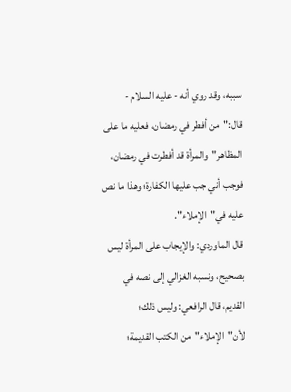سببه، وقد روي أنه - عليه السلام - قال:"من أفطر في رمضان، فعليه ما على المظاهر"والمرأة قد أفطرت في رمضان، فوجب أني جب عليها الكفارة؛ وهذا ما نص عليه في"الإملاء".
قال الماوردي: والإيجاب على المرأة ليس بصحيح، ونسبه الغزالي إلى نصه في القديم، قال الرافعي: وليس ذلك؛ لأن"الإملاء"من الكتب القديمة؛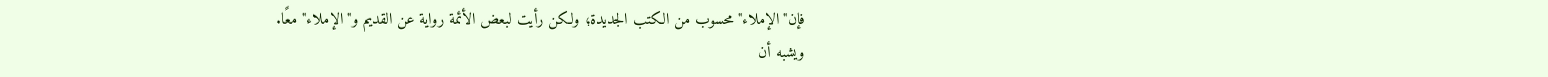فإن"الإملاء"محسوب من الكتب الجديدة؛ ولكن رأيت لبعض الأئمة رواية عن القديم و"الإملاء"معًا.
ويشبه أن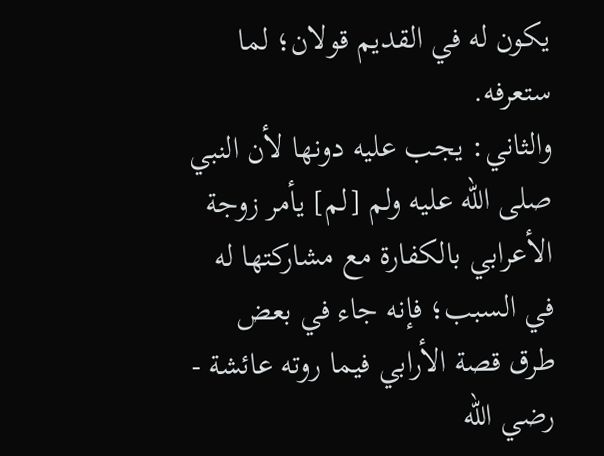يكون له في القديم قولان؛ لما ستعرفه.
والثاني: يجب عليه دونها لأن النبي صلى الله عليه ولم [لم] يأمر زوجة الأعرابي بالكفارة مع مشاركتها له في السبب؛ فإنه جاء في بعض طرق قصة الأرابي فيما روته عائشة - رضي الله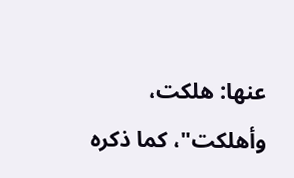عنها: هلكت، وأهلكت"، كما ذكره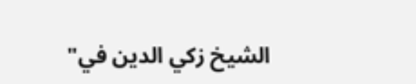الشيخ زكي الدين في"